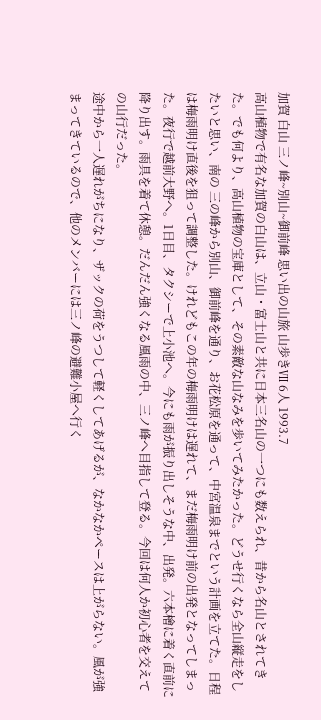加賀 白山 三ノ峰~別山~御前峰 思い出の山旅 山歩きⅦ 6人 1993.7
高山植物で有名な加賀の白山は、立山・富士山と共に日本三名山の一つにも数えられ、昔から名山とされてきた。でも何より、高山植物の宝庫として、その素敵な山なみを歩いてみたかった。どうせ行くなら全山縦走をしたいと思い、南の 三の峰から別山、御前峰を通り、お花松原を通って、中宮温泉までという計画を立てた。日程は梅雨明け直後を狙って調整した。けれどもこの年の梅雨明けは遅れて、まだ梅雨明け前の出発となってしまった。夜行で越前大野へ。1日目、タクシーで上小池へ。今にも雨が振り出しそうな中、出発。六本檜に着く直前に降り出す。雨具を着て休憩。だんだん強くなる風雨の中、三ノ峰へ目指して登る。今回は何人か初心者を交えての山行だった。
途中から一人遅れがちになり、ザックの荷をうつして軽くしてあげるが、なかなかペースは上がらない。風が強まってきているので、他のメンバーには三ノ峰の避難小屋へ行く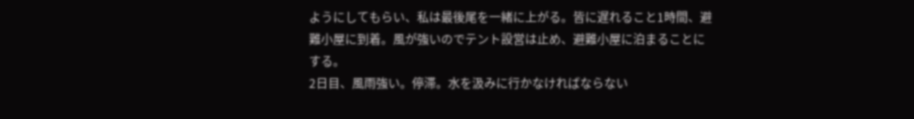ようにしてもらい、私は最後尾を一緒に上がる。皆に遅れること1時間、避難小屋に到着。風が強いのでテント設営は止め、避難小屋に泊まることにする。
2日目、風雨強い。停滞。水を汲みに行かなければならない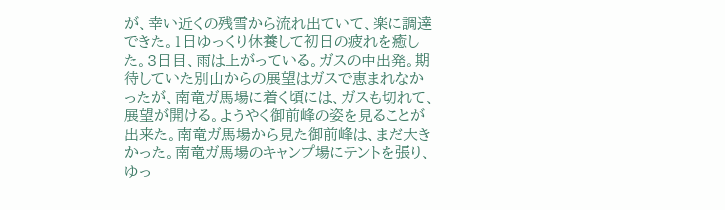が、幸い近くの残雪から流れ出ていて、楽に調達できた。1日ゆっくり休養して初日の疲れを癒した。3日目、雨は上がっている。ガスの中出発。期待していた別山からの展望はガスで恵まれなかったが、南竜ガ馬場に着く頃には、ガスも切れて、展望が開ける。ようやく御前峰の姿を見ることが出来た。南竜ガ馬場から見た御前峰は、まだ大きかった。南竜ガ馬場のキャンプ場にテントを張り、ゆっ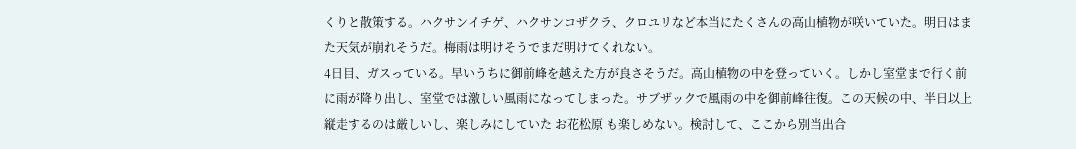くりと散策する。ハクサンイチゲ、ハクサンコザクラ、クロユリなど本当にたくさんの高山植物が咲いていた。明日はまた天気が崩れそうだ。梅雨は明けそうでまだ明けてくれない。
4日目、ガスっている。早いうちに御前峰を越えた方が良さそうだ。高山植物の中を登っていく。しかし室堂まで行く前に雨が降り出し、室堂では激しい風雨になってしまった。サブザックで風雨の中を御前峰往復。この天候の中、半日以上縦走するのは厳しいし、楽しみにしていた お花松原 も楽しめない。検討して、ここから別当出合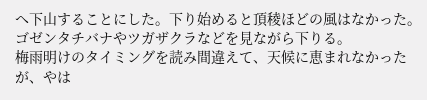へ下山することにした。下り始めると頂稜ほどの風はなかった。ゴゼンタチバナやツガザクラなどを見ながら下りる。
梅雨明けのタイミングを読み間違えて、天候に恵まれなかったが、やは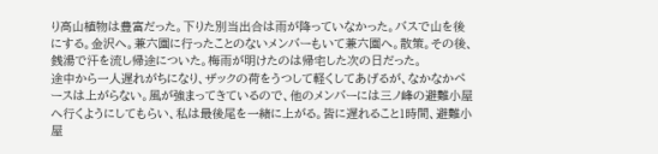り高山植物は豊富だった。下りた別当出合は雨が降っていなかった。バスで山を後にする。金沢へ。兼六園に行ったことのないメンバーもいて兼六園へ。散策。その後、銭湯で汗を流し帰途についた。梅雨が明けたのは帰宅した次の日だった。
途中から一人遅れがちになり、ザックの荷をうつして軽くしてあげるが、なかなかペースは上がらない。風が強まってきているので、他のメンバーには三ノ峰の避難小屋へ行くようにしてもらい、私は最後尾を一緒に上がる。皆に遅れること1時間、避難小屋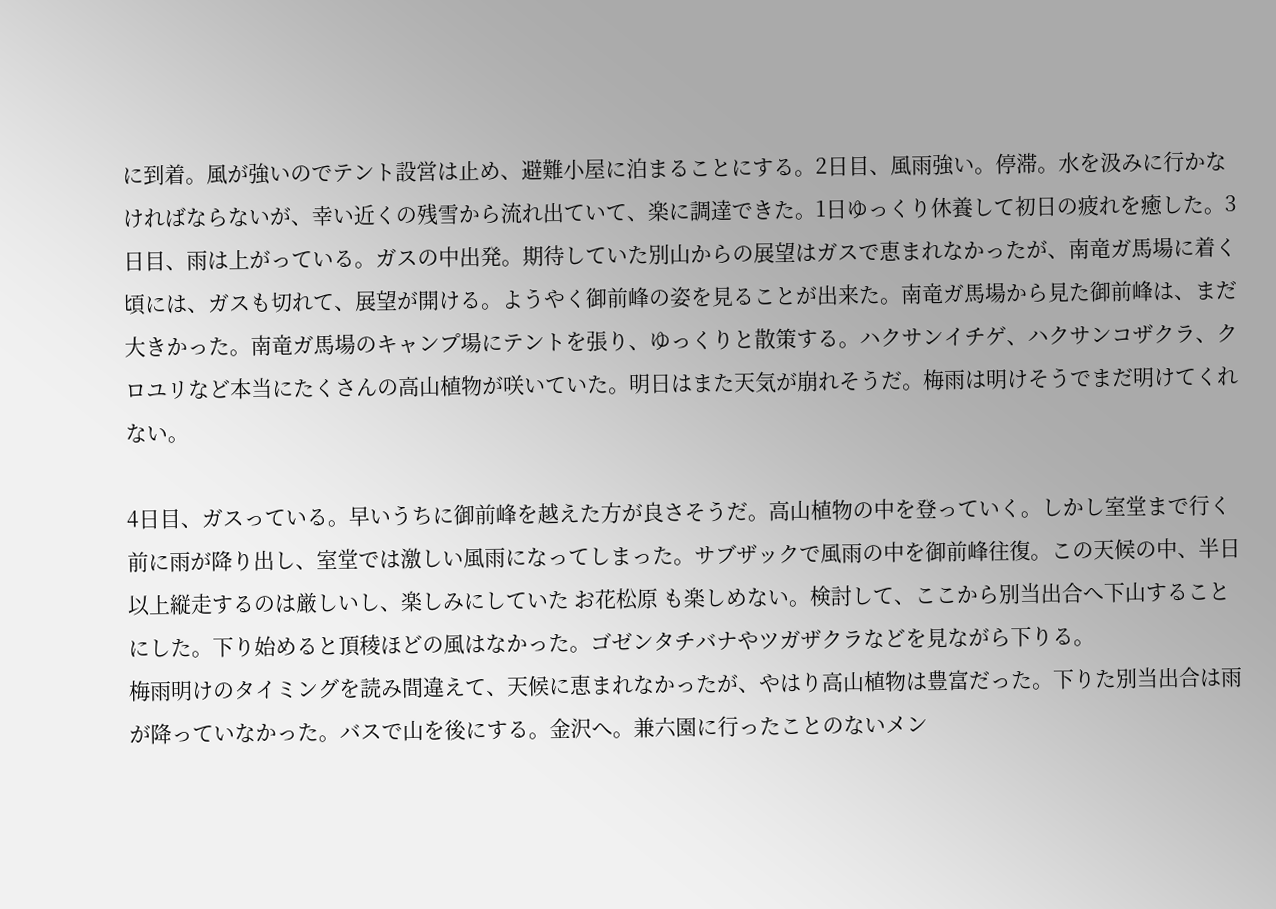に到着。風が強いのでテント設営は止め、避難小屋に泊まることにする。2日目、風雨強い。停滞。水を汲みに行かなければならないが、幸い近くの残雪から流れ出ていて、楽に調達できた。1日ゆっくり休養して初日の疲れを癒した。3日目、雨は上がっている。ガスの中出発。期待していた別山からの展望はガスで恵まれなかったが、南竜ガ馬場に着く頃には、ガスも切れて、展望が開ける。ようやく御前峰の姿を見ることが出来た。南竜ガ馬場から見た御前峰は、まだ大きかった。南竜ガ馬場のキャンプ場にテントを張り、ゆっくりと散策する。ハクサンイチゲ、ハクサンコザクラ、クロユリなど本当にたくさんの高山植物が咲いていた。明日はまた天気が崩れそうだ。梅雨は明けそうでまだ明けてくれない。

4日目、ガスっている。早いうちに御前峰を越えた方が良さそうだ。高山植物の中を登っていく。しかし室堂まで行く前に雨が降り出し、室堂では激しい風雨になってしまった。サブザックで風雨の中を御前峰往復。この天候の中、半日以上縦走するのは厳しいし、楽しみにしていた お花松原 も楽しめない。検討して、ここから別当出合へ下山することにした。下り始めると頂稜ほどの風はなかった。ゴゼンタチバナやツガザクラなどを見ながら下りる。
梅雨明けのタイミングを読み間違えて、天候に恵まれなかったが、やはり高山植物は豊富だった。下りた別当出合は雨が降っていなかった。バスで山を後にする。金沢へ。兼六園に行ったことのないメン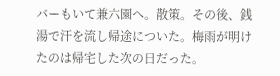バーもいて兼六園へ。散策。その後、銭湯で汗を流し帰途についた。梅雨が明けたのは帰宅した次の日だった。